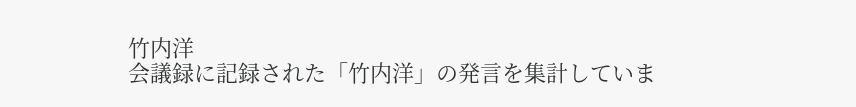竹内洋
会議録に記録された「竹内洋」の発言を集計していま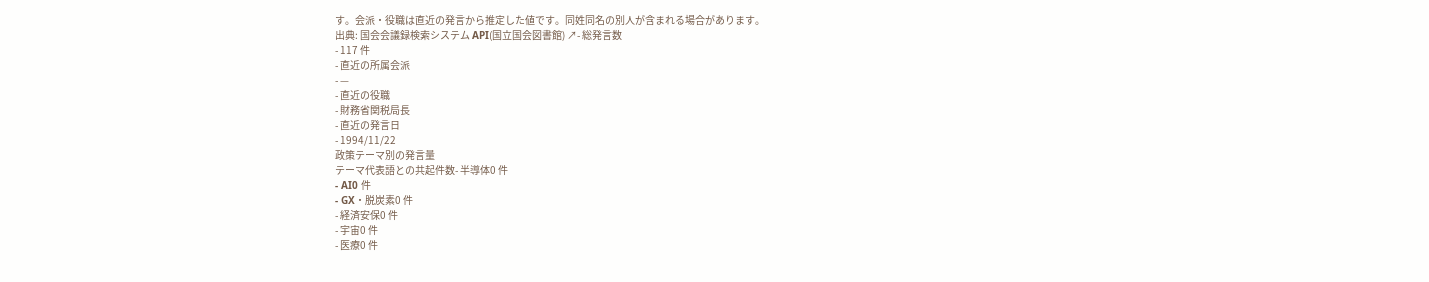す。会派・役職は直近の発言から推定した値です。同姓同名の別人が含まれる場合があります。
出典: 国会会議録検索システム API(国立国会図書館) ↗- 総発言数
- 117 件
- 直近の所属会派
- —
- 直近の役職
- 財務省関税局長
- 直近の発言日
- 1994/11/22
政策テーマ別の発言量
テーマ代表語との共起件数- 半導体0 件
- AI0 件
- GX・脱炭素0 件
- 経済安保0 件
- 宇宙0 件
- 医療0 件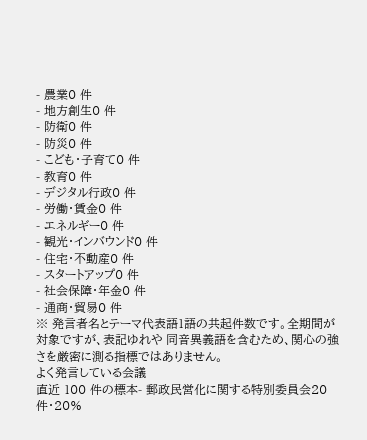- 農業0 件
- 地方創生0 件
- 防衛0 件
- 防災0 件
- こども・子育て0 件
- 教育0 件
- デジタル行政0 件
- 労働・賃金0 件
- エネルギー0 件
- 観光・インバウンド0 件
- 住宅・不動産0 件
- スタートアップ0 件
- 社会保障・年金0 件
- 通商・貿易0 件
※ 発言者名とテーマ代表語1語の共起件数です。全期間が対象ですが、表記ゆれや 同音異義語を含むため、関心の強さを厳密に測る指標ではありません。
よく発言している会議
直近 100 件の標本- 郵政民営化に関する特別委員会20 件・20%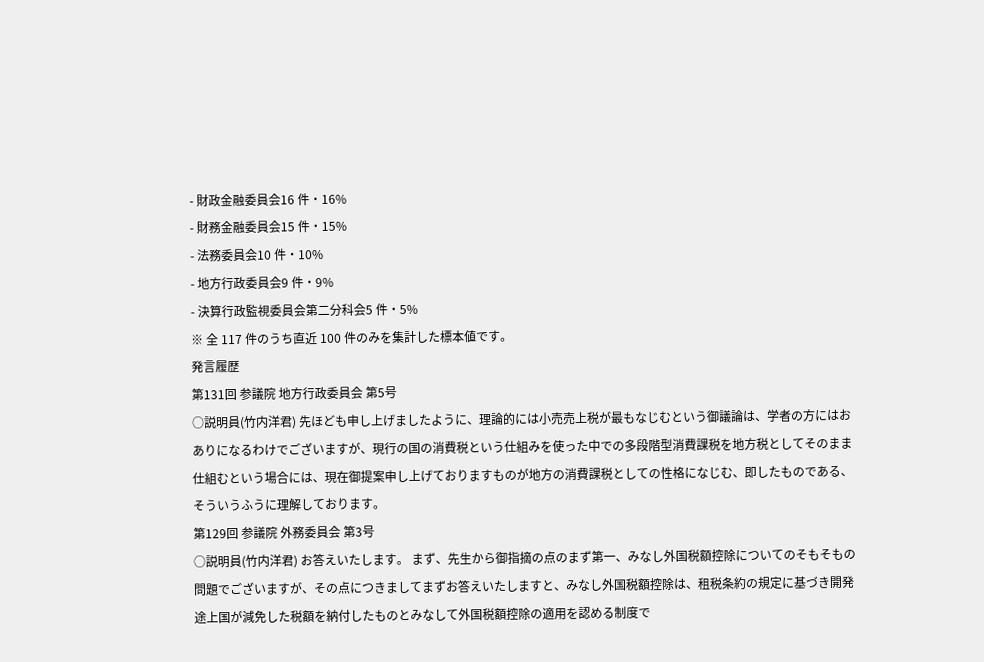- 財政金融委員会16 件・16%
- 財務金融委員会15 件・15%
- 法務委員会10 件・10%
- 地方行政委員会9 件・9%
- 決算行政監視委員会第二分科会5 件・5%
※ 全 117 件のうち直近 100 件のみを集計した標本値です。
発言履歴
第131回 参議院 地方行政委員会 第5号
○説明員(竹内洋君) 先ほども申し上げましたように、理論的には小売売上税が最もなじむという御議論は、学者の方にはおありになるわけでございますが、現行の国の消費税という仕組みを使った中での多段階型消費課税を地方税としてそのまま仕組むという場合には、現在御提案申し上げておりますものが地方の消費課税としての性格になじむ、即したものである、そういうふうに理解しております。
第129回 参議院 外務委員会 第3号
○説明員(竹内洋君) お答えいたします。 まず、先生から御指摘の点のまず第一、みなし外国税額控除についてのそもそもの問題でございますが、その点につきましてまずお答えいたしますと、みなし外国税額控除は、租税条約の規定に基づき開発途上国が減免した税額を納付したものとみなして外国税額控除の適用を認める制度で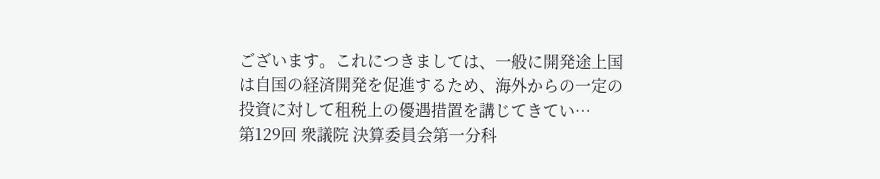ございます。これにつきましては、一般に開発途上国は自国の経済開発を促進するため、海外からの一定の投資に対して租税上の優遇措置を講じてきてい…
第129回 衆議院 決算委員会第一分科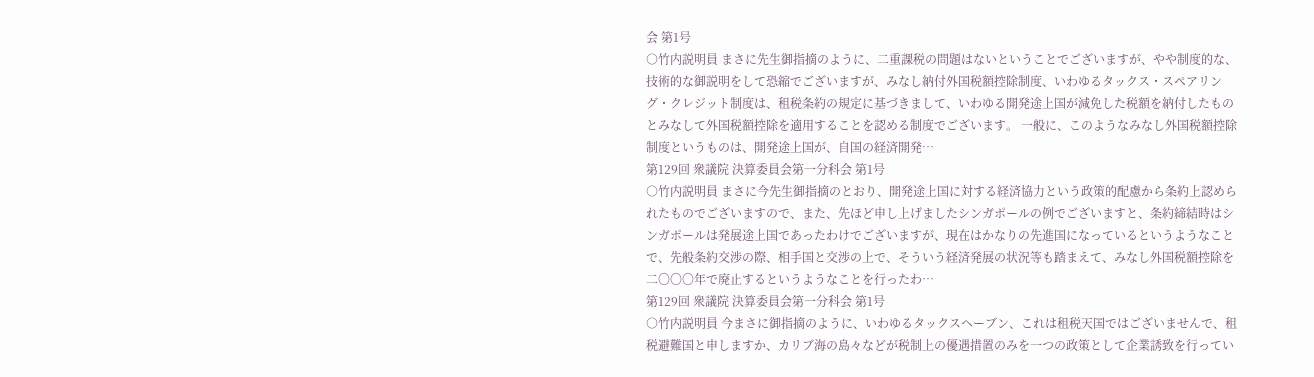会 第1号
○竹内説明員 まさに先生御指摘のように、二重課税の問題はないということでございますが、やや制度的な、技術的な御説明をして恐縮でございますが、みなし納付外国税額控除制度、いわゆるタックス・スペアリング・クレジット制度は、租税条約の規定に基づきまして、いわゆる開発途上国が減免した税額を納付したものとみなして外国税額控除を適用することを認める制度でございます。 一般に、このようなみなし外国税額控除制度というものは、開発途上国が、自国の経済開発…
第129回 衆議院 決算委員会第一分科会 第1号
○竹内説明員 まさに今先生御指摘のとおり、開発途上国に対する経済協力という政策的配慮から条約上認められたものでございますので、また、先ほど申し上げましたシンガポールの例でございますと、条約締結時はシンガポールは発展途上国であったわけでございますが、現在はかなりの先進国になっているというようなことで、先般条約交渉の際、相手国と交渉の上で、そういう経済発展の状況等も踏まえて、みなし外国税額控除を二〇〇〇年で廃止するというようなことを行ったわ…
第129回 衆議院 決算委員会第一分科会 第1号
○竹内説明員 今まさに御指摘のように、いわゆるタックスヘーブン、これは租税天国ではございませんで、租税避難国と申しますか、カリブ海の島々などが税制上の優遇措置のみを一つの政策として企業誘致を行ってい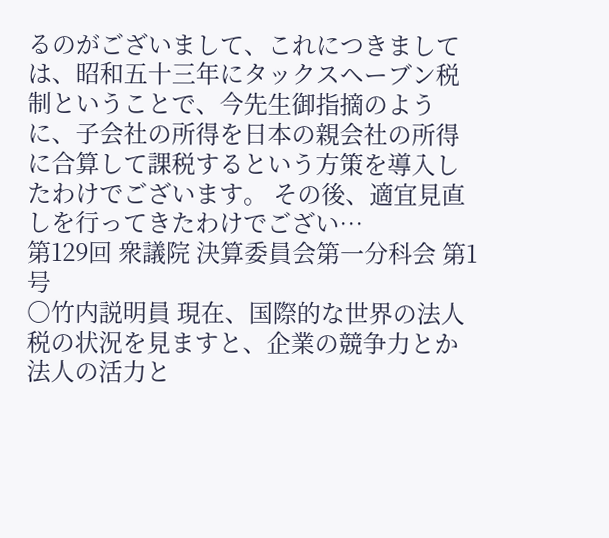るのがございまして、これにつきましては、昭和五十三年にタックスヘーブン税制ということで、今先生御指摘のように、子会社の所得を日本の親会社の所得に合算して課税するという方策を導入したわけでございます。 その後、適宜見直しを行ってきたわけでござい…
第129回 衆議院 決算委員会第一分科会 第1号
○竹内説明員 現在、国際的な世界の法人税の状況を見ますと、企業の競争力とか法人の活力と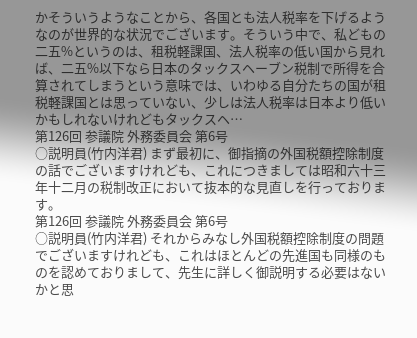かそういうようなことから、各国とも法人税率を下げるようなのが世界的な状況でございます。そういう中で、私どもの二五%というのは、租税軽課国、法人税率の低い国から見れば、二五%以下なら日本のタックスヘーブン税制で所得を合算されてしまうという意味では、いわゆる自分たちの国が租税軽課国とは思っていない、少しは法人税率は日本より低いかもしれないけれどもタックスヘ…
第126回 参議院 外務委員会 第6号
○説明員(竹内洋君) まず最初に、御指摘の外国税額控除制度の話でございますけれども、これにつきましては昭和六十三年十二月の税制改正において抜本的な見直しを行っております。
第126回 参議院 外務委員会 第6号
○説明員(竹内洋君) それからみなし外国税額控除制度の問題でございますけれども、これはほとんどの先進国も同様のものを認めておりまして、先生に詳しく御説明する必要はないかと思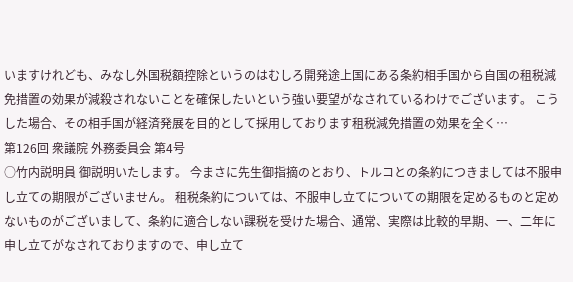いますけれども、みなし外国税額控除というのはむしろ開発途上国にある条約相手国から自国の租税減免措置の効果が減殺されないことを確保したいという強い要望がなされているわけでございます。 こうした場合、その相手国が経済発展を目的として採用しております租税減免措置の効果を全く…
第126回 衆議院 外務委員会 第4号
○竹内説明員 御説明いたします。 今まさに先生御指摘のとおり、トルコとの条約につきましては不服申し立ての期限がございません。 租税条約については、不服申し立てについての期限を定めるものと定めないものがございまして、条約に適合しない課税を受けた場合、通常、実際は比較的早期、一、二年に申し立てがなされておりますので、申し立て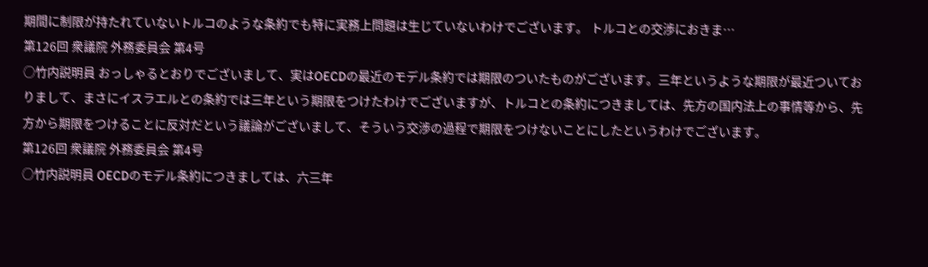期間に制限が持たれていないトルコのような条約でも特に実務上問題は生じていないわけでございます。 トルコとの交渉におきま…
第126回 衆議院 外務委員会 第4号
○竹内説明員 おっしゃるとおりでございまして、実はOECDの最近のモデル条約では期限のついたものがございます。三年というような期限が最近ついておりまして、まさにイスラエルとの条約では三年という期限をつけたわけでございますが、トルコとの条約につきましては、先方の国内法上の事情等から、先方から期限をつけることに反対だという議論がございまして、そういう交渉の過程で期限をつけないことにしたというわけでございます。
第126回 衆議院 外務委員会 第4号
○竹内説明員 OECDのモデル条約につきましては、六三年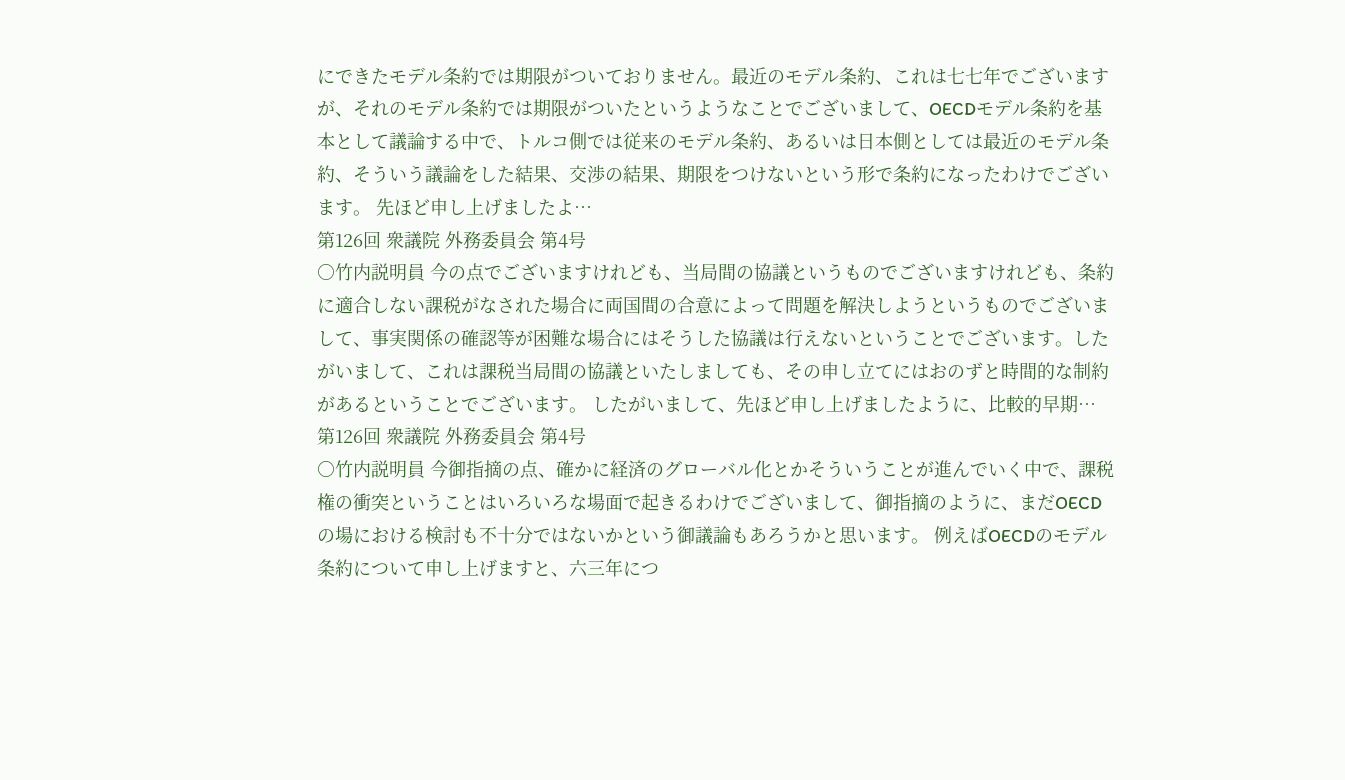にできたモデル条約では期限がついておりません。最近のモデル条約、これは七七年でございますが、それのモデル条約では期限がついたというようなことでございまして、OECDモデル条約を基本として議論する中で、トルコ側では従来のモデル条約、あるいは日本側としては最近のモデル条約、そういう議論をした結果、交渉の結果、期限をつけないという形で条約になったわけでございます。 先ほど申し上げましたよ…
第126回 衆議院 外務委員会 第4号
○竹内説明員 今の点でございますけれども、当局間の協議というものでございますけれども、条約に適合しない課税がなされた場合に両国間の合意によって問題を解決しようというものでございまして、事実関係の確認等が困難な場合にはそうした協議は行えないということでございます。したがいまして、これは課税当局間の協議といたしましても、その申し立てにはおのずと時間的な制約があるということでございます。 したがいまして、先ほど申し上げましたように、比較的早期…
第126回 衆議院 外務委員会 第4号
○竹内説明員 今御指摘の点、確かに経済のグローバル化とかそういうことが進んでいく中で、課税権の衝突ということはいろいろな場面で起きるわけでございまして、御指摘のように、まだOECDの場における検討も不十分ではないかという御議論もあろうかと思います。 例えばOECDのモデル条約について申し上げますと、六三年につ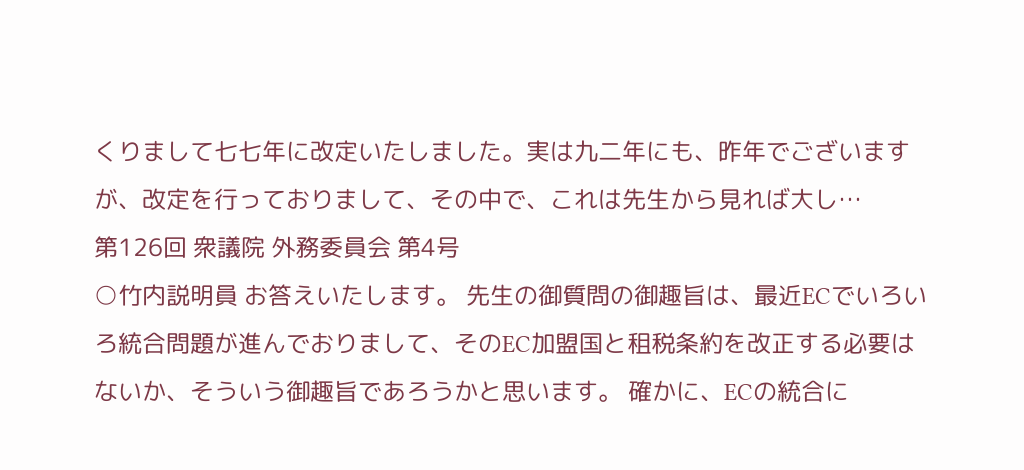くりまして七七年に改定いたしました。実は九二年にも、昨年でございますが、改定を行っておりまして、その中で、これは先生から見れば大し…
第126回 衆議院 外務委員会 第4号
○竹内説明員 お答えいたします。 先生の御質問の御趣旨は、最近ECでいろいろ統合問題が進んでおりまして、そのEC加盟国と租税条約を改正する必要はないか、そういう御趣旨であろうかと思います。 確かに、ECの統合に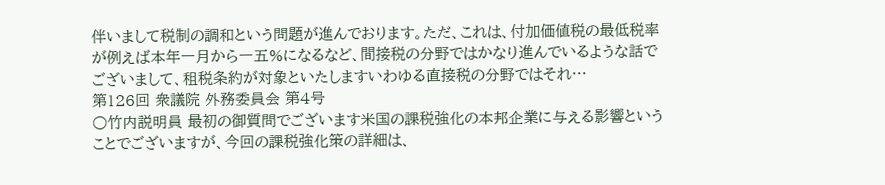伴いまして税制の調和という問題が進んでおります。ただ、これは、付加価値税の最低税率が例えば本年一月から一五%になるなど、間接税の分野ではかなり進んでいるような話でございまして、租税条約が対象といたしますいわゆる直接税の分野ではそれ…
第126回 衆議院 外務委員会 第4号
○竹内説明員 最初の御質問でございます米国の課税強化の本邦企業に与える影響ということでございますが、今回の課税強化策の詳細は、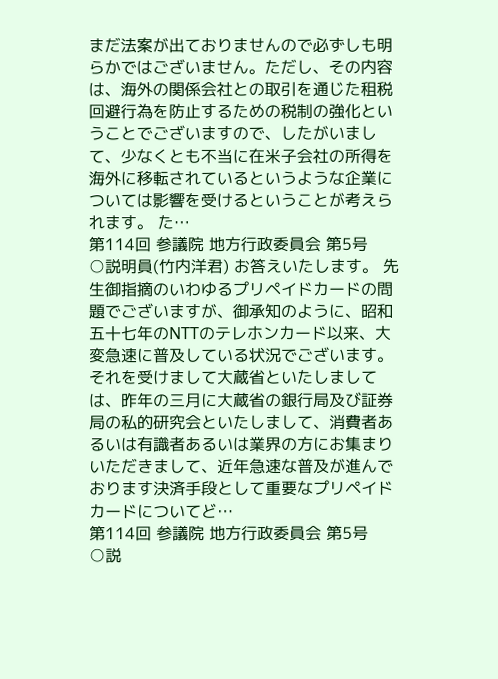まだ法案が出ておりませんので必ずしも明らかではございません。ただし、その内容は、海外の関係会社との取引を通じた租税回避行為を防止するための税制の強化ということでございますので、したがいまして、少なくとも不当に在米子会社の所得を海外に移転されているというような企業については影響を受けるということが考えられます。 た…
第114回 参議院 地方行政委員会 第5号
○説明員(竹内洋君) お答えいたします。 先生御指摘のいわゆるプリペイドカードの問題でございますが、御承知のように、昭和五十七年のNTTのテレホンカード以来、大変急速に普及している状況でございます。それを受けまして大蔵省といたしましては、昨年の三月に大蔵省の銀行局及び証券局の私的研究会といたしまして、消費者あるいは有識者あるいは業界の方にお集まりいただきまして、近年急速な普及が進んでおります決済手段として重要なプリペイドカードについてど…
第114回 参議院 地方行政委員会 第5号
○説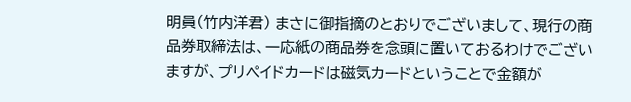明員(竹内洋君) まさに御指摘のとおりでございまして、現行の商品券取締法は、一応紙の商品券を念頭に置いておるわけでございますが、プリペイドカードは磁気カードということで金額が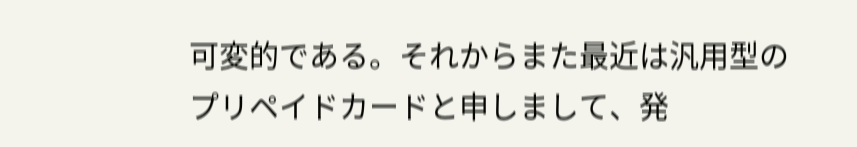可変的である。それからまた最近は汎用型のプリペイドカードと申しまして、発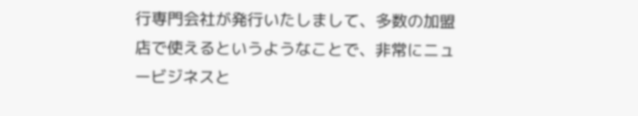行専門会社が発行いたしまして、多数の加盟店で使えるというようなことで、非常にニュービジネスと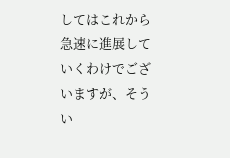してはこれから急速に進展していくわけでございますが、そうい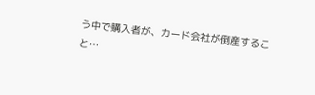う中で購入者が、カード会社が倒産すること…